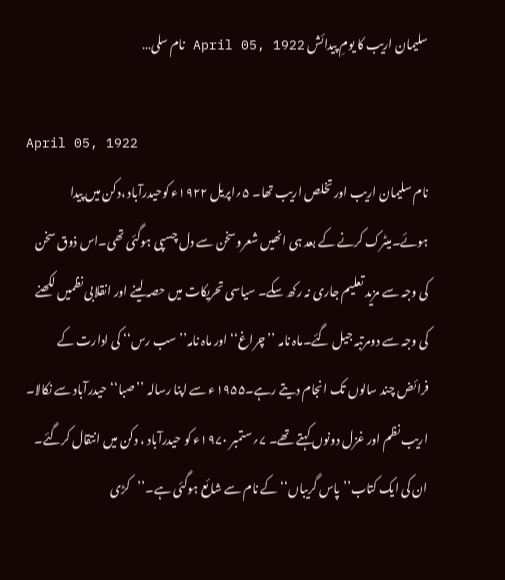سلیمان اریب کا یومِ پیدائش April 05, 1922 نام سلی…

April 05, 1922
نام سلیمان اریب اور تخلص اریب تھا۔ ۵؍اپریل ۱۹۲۲ء کوحیدرآباد ،دکن میں پیدا ہوئے۔میٹرک کرنے کے بعد ہی انھیں شعروسخن سے دل چسپی ہوگئی تھی۔اس ذوق سخن کی وجہ سے مزید تعلیم جاری نہ رکھ سکے۔ سیاسی تحریکات میں حصہ لینے اور انقلابی نظمیں لکھنے کی وجہ سے دومرتبہ جیل گئے۔ماہ نامہ ’’چراغ‘‘ اور ماہ نامہ’’سب رس‘‘ کی ادارت کے فرائض چند سالوں تک انجام دیتے رہے۔۱۹۵۵ء سے اپنا رسالہ ’’صبا‘‘ حیدرآباد سے نکالا۔ اریب نظم اور غزل دونوں کہتے تھے۔ ۷؍ستمبر ۱۹۷۰ء کو حیدرآباد ، دکن میں انتقال کرگئے۔ ان کی ایک کتاب’’پاس گریباں‘‘ کے نام سے شائع ہوگئی ہے۔’’کڑی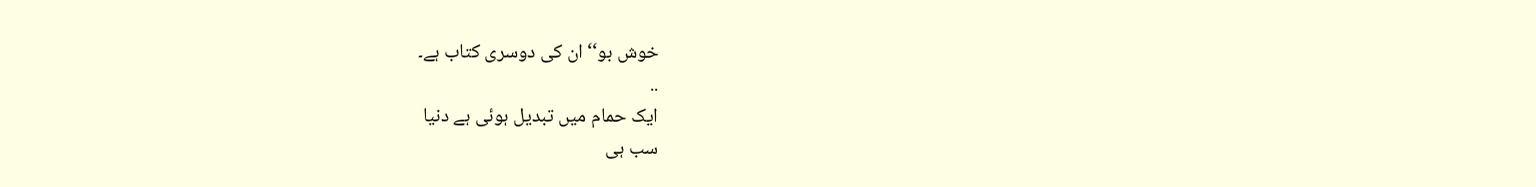خوش بو‘‘ ان کی دوسری کتاب ہے۔
..
ایک حمام میں تبدیل ہوئی ہے دنیا
سب ہی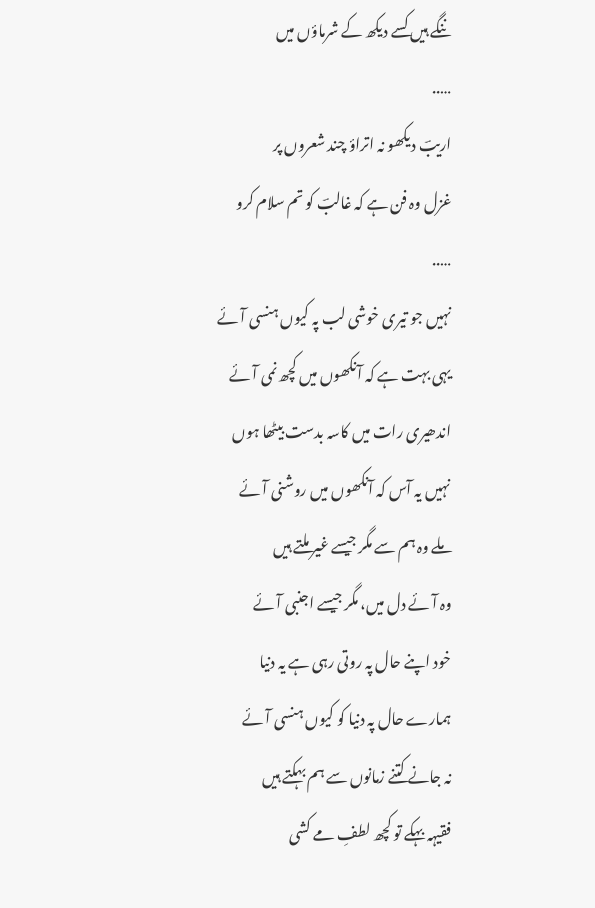ننگے ہیں کسے دیکھ کے شرماؤں میں
…..
اریبؔ دیکھو نہ اتراؤ چند شعروں پر
غزل وہ فن ہے کہ غالبؔ کو تم سلام کرو
…..
نہیں جو تیری خوشی لب پہ کیوں ہنسی آئے
یہی بہت ہے کہ آنکھوں میں کچھ نمی آئے
اندھیری رات میں کاسہ بدست بیٹھا ہوں
نہیں یہ آس کہ آنکھوں میں روشنی آئے
ملے وہ ہم سے مگر جیسے غیر ملتے ہیں
وہ آئے دل میں، مگر جیسے اجنبی آئے
خود اپنے حال پہ روتی رہی ہے یہ دنیا
ہمارے حال پہ دنیا کو کیوں ہنسی آئے
نہ جانے کتنے زمانوں سے ہم بہکتے ہیں
فقیہہ بہکے تو کچھ لطفِ مے کشی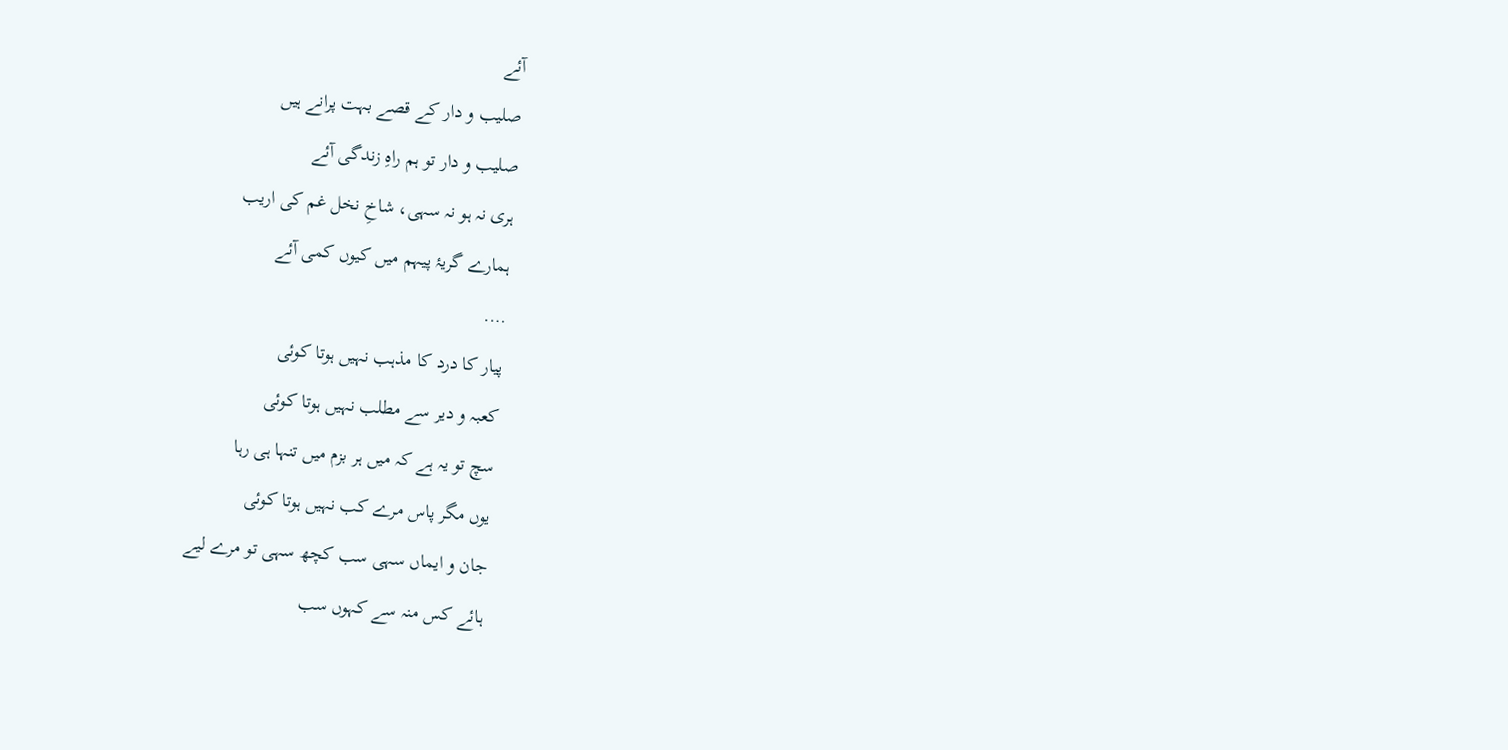آئے
صلیب و دار کے قصے بہت پرانے ہیں
صلیب و دار تو ہم راہِ زندگی آئے
ہری نہ ہو نہ سہی، شاخِ نخل غم کی اریب
ہمارے گریۂ پیہم میں کیوں کمی آئے
….
پیار کا درد کا مذہب نہیں ہوتا کوئی
کعبہ و دیر سے مطلب نہیں ہوتا کوئی
سچ تو یہ ہے کہ میں ہر بزم میں تنہا ہی رہا
یوں مگر پاس مرے کب نہیں ہوتا کوئی
جان و ایماں سہی سب کچھ سہی تو مرے لیے
ہائے کس منہ سے کہوں سب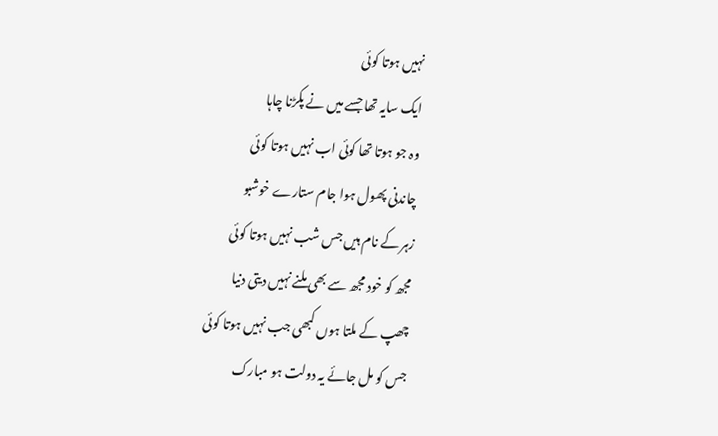نہیں ہوتا کوئی
ایک سایہ تھا جسے میں نے پکڑنا چاہا
وہ جو ہوتا تھا کوئی اب نہیں ہوتا کوئی
چاندنی پھول ہوا جام ستارے خوشبو
زہر کے نام ہیں جس شب نہیں ہوتا کوئی
مجھ کو خود مجھ سے بھی ملنے نہیں دیتی دنیا
چھپ کے ملتا ہوں کبھی جب نہیں ہوتا کوئی
جس کو مل جائے یہ دولت ہو مبارک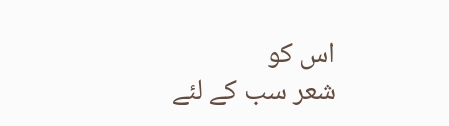اس کو
شعر سب کے لئے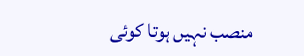منصب نہیں ہوتا کوئی